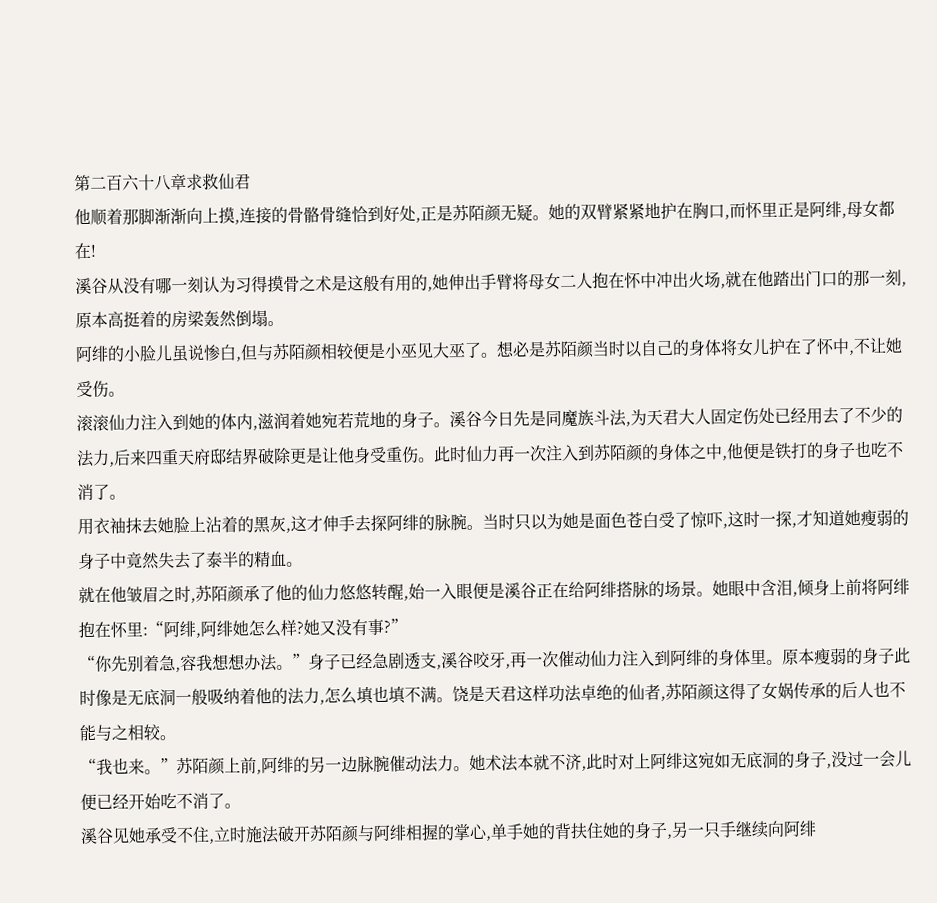第二百六十八章求救仙君
他顺着那脚渐渐向上摸,连接的骨骼骨缝恰到好处,正是苏陌颜无疑。她的双臂紧紧地护在胸口,而怀里正是阿绯,母女都在!
溪谷从没有哪一刻认为习得摸骨之术是这般有用的,她伸出手臂将母女二人抱在怀中冲出火场,就在他踏出门口的那一刻,原本高挺着的房梁轰然倒塌。
阿绯的小脸儿虽说惨白,但与苏陌颜相较便是小巫见大巫了。想必是苏陌颜当时以自己的身体将女儿护在了怀中,不让她受伤。
滚滚仙力注入到她的体内,滋润着她宛若荒地的身子。溪谷今日先是同魔族斗法,为天君大人固定伤处已经用去了不少的法力,后来四重天府邸结界破除更是让他身受重伤。此时仙力再一次注入到苏陌颜的身体之中,他便是铁打的身子也吃不消了。
用衣袖抹去她脸上沾着的黑灰,这才伸手去探阿绯的脉腕。当时只以为她是面色苍白受了惊吓,这时一探,才知道她瘦弱的身子中竟然失去了泰半的精血。
就在他皱眉之时,苏陌颜承了他的仙力悠悠转醒,始一入眼便是溪谷正在给阿绯搭脉的场景。她眼中含泪,倾身上前将阿绯抱在怀里:“阿绯,阿绯她怎么样?她又没有事?”
“你先别着急,容我想想办法。”身子已经急剧透支,溪谷咬牙,再一次催动仙力注入到阿绯的身体里。原本瘦弱的身子此时像是无底洞一般吸纳着他的法力,怎么填也填不满。饶是天君这样功法卓绝的仙者,苏陌颜这得了女娲传承的后人也不能与之相较。
“我也来。”苏陌颜上前,阿绯的另一边脉腕催动法力。她术法本就不济,此时对上阿绯这宛如无底洞的身子,没过一会儿便已经开始吃不消了。
溪谷见她承受不住,立时施法破开苏陌颜与阿绯相握的掌心,单手她的背扶住她的身子,另一只手继续向阿绯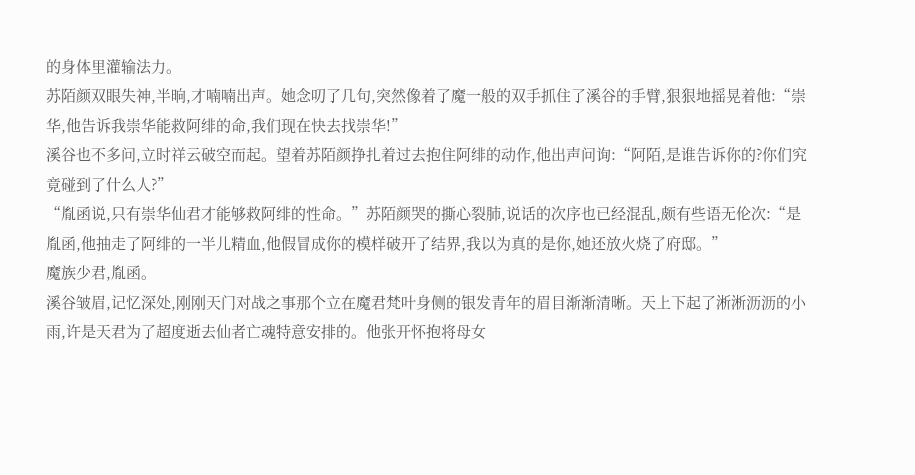的身体里灌输法力。
苏陌颜双眼失神,半晌,才喃喃出声。她念叨了几句,突然像着了魔一般的双手抓住了溪谷的手臂,狠狠地摇晃着他:“崇华,他告诉我崇华能救阿绯的命,我们现在快去找崇华!”
溪谷也不多问,立时祥云破空而起。望着苏陌颜挣扎着过去抱住阿绯的动作,他出声问询:“阿陌,是谁告诉你的?你们究竟碰到了什么人?”
“胤函说,只有崇华仙君才能够救阿绯的性命。”苏陌颜哭的撕心裂肺,说话的次序也已经混乱,颇有些语无伦次:“是胤函,他抽走了阿绯的一半儿精血,他假冒成你的模样破开了结界,我以为真的是你,她还放火烧了府邸。”
魔族少君,胤函。
溪谷皱眉,记忆深处,刚刚天门对战之事那个立在魔君梵叶身侧的银发青年的眉目渐渐清晰。天上下起了淅淅沥沥的小雨,许是天君为了超度逝去仙者亡魂特意安排的。他张开怀抱将母女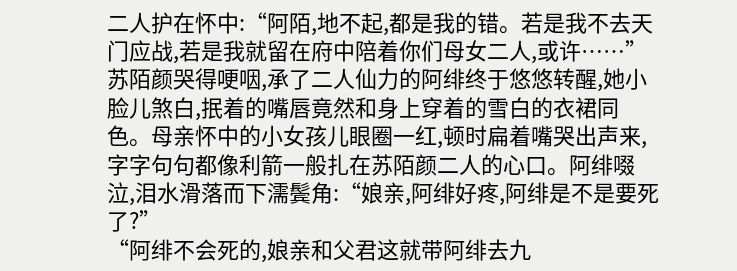二人护在怀中:“阿陌,地不起,都是我的错。若是我不去天门应战,若是我就留在府中陪着你们母女二人,或许……”
苏陌颜哭得哽咽,承了二人仙力的阿绯终于悠悠转醒,她小脸儿煞白,抿着的嘴唇竟然和身上穿着的雪白的衣裙同色。母亲怀中的小女孩儿眼圈一红,顿时扁着嘴哭出声来,字字句句都像利箭一般扎在苏陌颜二人的心口。阿绯啜泣,泪水滑落而下濡鬓角:“娘亲,阿绯好疼,阿绯是不是要死了?”
“阿绯不会死的,娘亲和父君这就带阿绯去九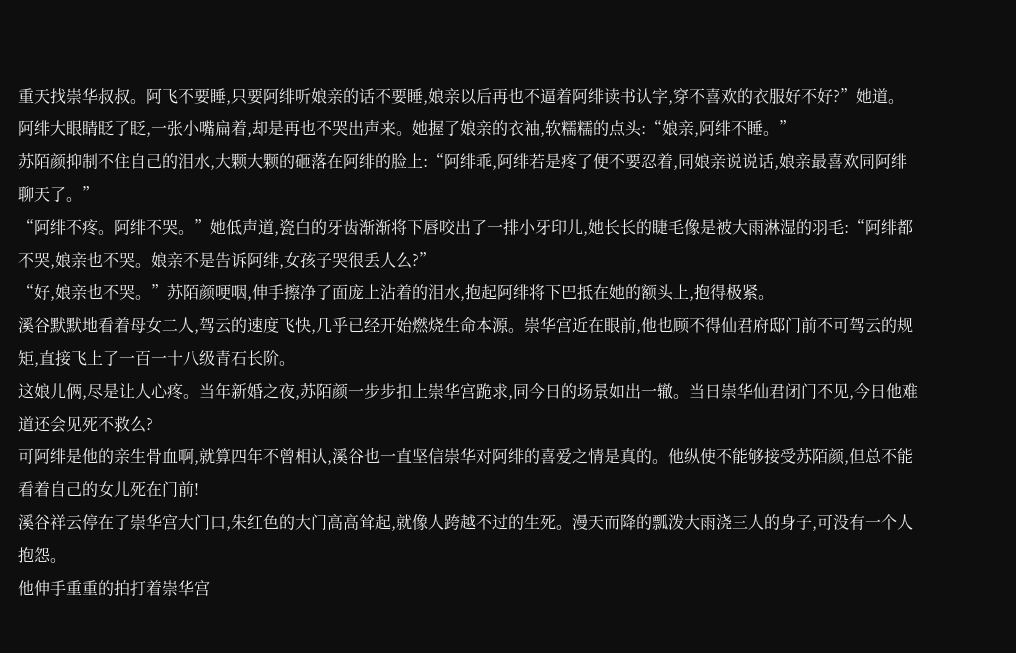重天找崇华叔叔。阿飞不要睡,只要阿绯听娘亲的话不要睡,娘亲以后再也不逼着阿绯读书认字,穿不喜欢的衣服好不好?”她道。
阿绯大眼睛眨了眨,一张小嘴扁着,却是再也不哭出声来。她握了娘亲的衣袖,软糯糯的点头:“娘亲,阿绯不睡。”
苏陌颜抑制不住自己的泪水,大颗大颗的砸落在阿绯的脸上:“阿绯乖,阿绯若是疼了便不要忍着,同娘亲说说话,娘亲最喜欢同阿绯聊天了。”
“阿绯不疼。阿绯不哭。”她低声道,瓷白的牙齿渐渐将下唇咬出了一排小牙印儿,她长长的睫毛像是被大雨淋湿的羽毛:“阿绯都不哭,娘亲也不哭。娘亲不是告诉阿绯,女孩子哭很丢人么?”
“好,娘亲也不哭。”苏陌颜哽咽,伸手擦净了面庞上沾着的泪水,抱起阿绯将下巴抵在她的额头上,抱得极紧。
溪谷默默地看着母女二人,驾云的速度飞快,几乎已经开始燃烧生命本源。崇华宫近在眼前,他也顾不得仙君府邸门前不可驾云的规矩,直接飞上了一百一十八级青石长阶。
这娘儿俩,尽是让人心疼。当年新婚之夜,苏陌颜一步步扣上崇华宫跪求,同今日的场景如出一辙。当日崇华仙君闭门不见,今日他难道还会见死不救么?
可阿绯是他的亲生骨血啊,就算四年不曾相认,溪谷也一直坚信崇华对阿绯的喜爱之情是真的。他纵使不能够接受苏陌颜,但总不能看着自己的女儿死在门前!
溪谷祥云停在了崇华宫大门口,朱红色的大门高高耸起,就像人跨越不过的生死。漫天而降的瓢泼大雨浇三人的身子,可没有一个人抱怨。
他伸手重重的拍打着崇华宫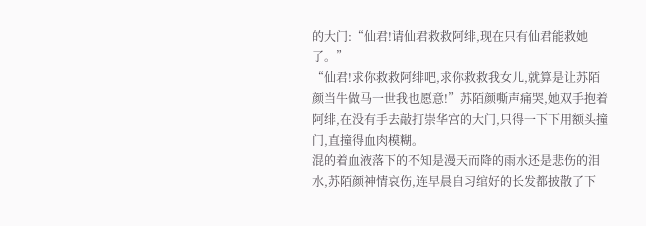的大门:“仙君!请仙君救救阿绯,现在只有仙君能救她了。”
“仙君!求你救救阿绯吧,求你救救我女儿,就算是让苏陌颜当牛做马一世我也愿意!”苏陌颜嘶声痛哭,她双手抱着阿绯,在没有手去敲打崇华宫的大门,只得一下下用额头撞门,直撞得血肉模糊。
混的着血液落下的不知是漫天而降的雨水还是悲伤的泪水,苏陌颜神情哀伤,连早晨自习绾好的长发都披散了下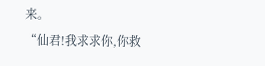来。
“仙君!我求求你,你救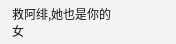救阿绯,她也是你的女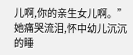儿啊,你的亲生女儿啊。”她痛哭流泪,怀中幼儿沉沉的睡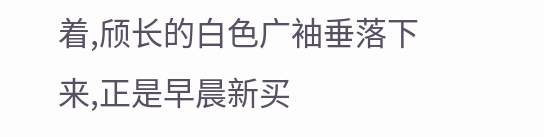着,颀长的白色广袖垂落下来,正是早晨新买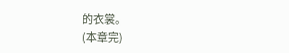的衣裳。
(本章完)